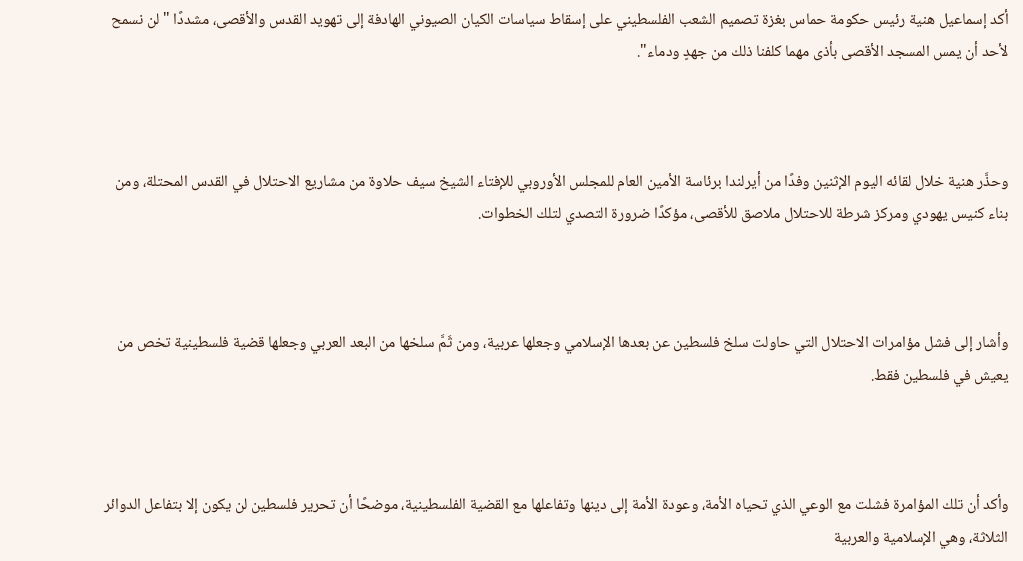أكد إسماعيل هنية رئيس حكومة حماس بغزة تصميم الشعب الفلسطيني على إسقاط سياسات الكيان الصيوني الهادفة إلى تهويد القدس والأقصى، مشددًا "لن نسمح لأحد أن يمس المسجد الأقصى بأذى مهما كلفنا ذلك من جهدٍ ودماء".



وحذَّر هنية خلال لقائه اليوم الإثنين وفدًا من أيرلندا برئاسة الأمين العام للمجلس الأوروبي للإفتاء الشيخ سيف حلاوة من مشاريع الاحتلال في القدس المحتلة، ومن بناء كنيس يهودي ومركز شرطة للاحتلال ملاصق للأقصى، مؤكدًا ضرورة التصدي لتلك الخطوات.



وأشار إلى فشل مؤامرات الاحتلال التي حاولت سلخ فلسطين عن بعدها الإسلامي وجعلها عربية، ومن ثَمَّ سلخها من البعد العربي وجعلها قضية فلسطينية تخص من يعيش في فلسطين فقط.



وأكد أن تلك المؤامرة فشلت مع الوعي الذي تحياه الأمة، وعودة الأمة إلى دينها وتفاعلها مع القضية الفلسطينية، موضحًا أن تحرير فلسطين لن يكون إلا بتفاعل الدوائر الثلاثة، وهي الإسلامية والعربية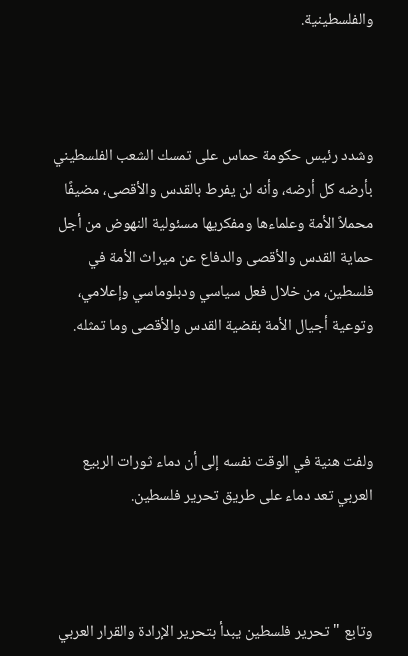والفلسطينية.



وشدد رئيس حكومة حماس على تمسك الشعب الفلسطيني بأرضه كل أرضه، وأنه لن يفرط بالقدس والأقصى، مضيفًا محملاً الأمة وعلماءها ومفكريها مسئولية النهوض من أجل حماية القدس والأقصى والدفاع عن ميراث الأمة في فلسطين، من خلال فعل سياسي ودبلوماسي وإعلامي، وتوعية أجيال الأمة بقضية القدس والأقصى وما تمثله.



ولفت هنية في الوقت نفسه إلى أن دماء ثورات الربيع العربي تعد دماء على طريق تحرير فلسطين.



وتابع "تحرير فلسطين يبدأ بتحرير الإرادة والقرار العربي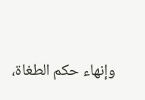وإنهاء حكم الطغاة،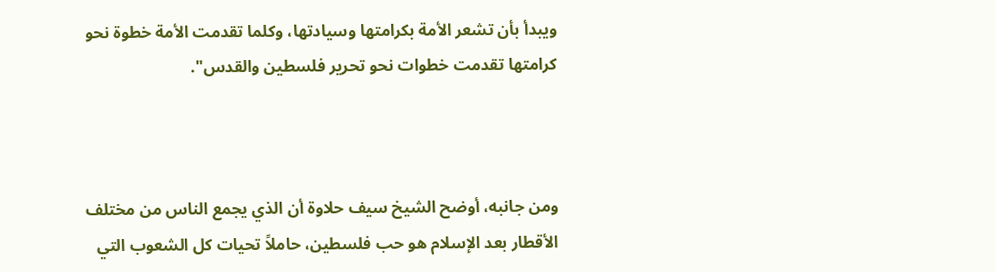ويبدأ بأن تشعر الأمة بكرامتها وسيادتها، وكلما تقدمت الأمة خطوة نحو كرامتها تقدمت خطوات نحو تحرير فلسطين والقدس".



ومن جانبه، أوضح الشيخ سيف حلاوة أن الذي يجمع الناس من مختلف الأقطار بعد الإسلام هو حب فلسطين، حاملاً تحيات كل الشعوب التي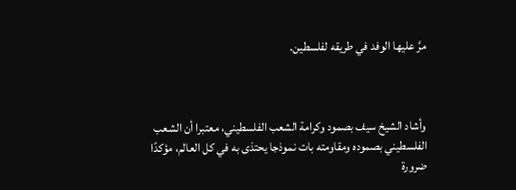مرَّ عليها الوفد في طريقه لفلسطين.



وأشاد الشيخ سيف بصمود وكرامة الشعب الفلسطيني، معتبرا أن الشعب الفلسطيني بصموده ومقاومته بات نموذجا يحتذى به في كل العالم، مؤكدًا ضرورة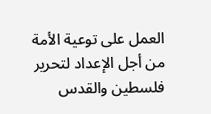العمل على توعية الأمة من أجل الإعداد لتحرير فلسطين والقدس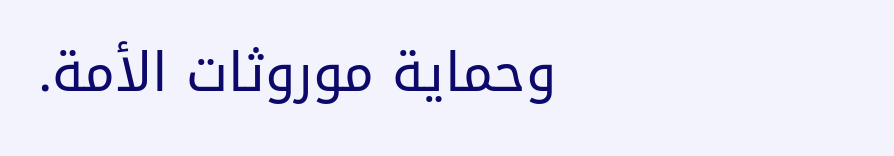وحماية موروثات الأمة.